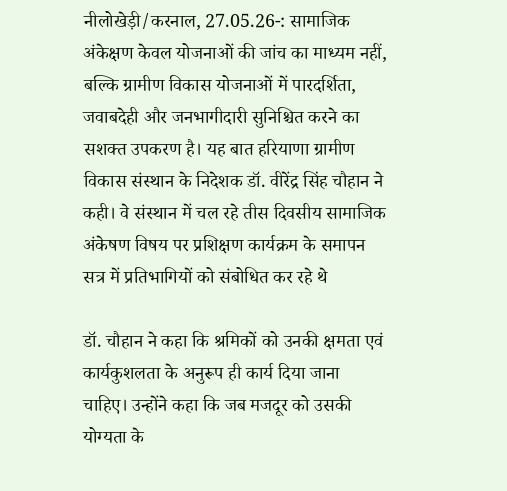नीलोखेड़ी/करनाल, 27.05.26-: सामाजिक अंकेक्षण केवल योजनाओं की जांच का माध्यम नहीं, बल्कि ग्रामीण विकास योजनाओं में पारदर्शिता, जवाबदेही और जनभागीदारी सुनिश्चित करने का सशक्त उपकरण है। यह बात हरियाणा ग्रामीण विकास संस्थान के निदेशक डॉ. वीरेंद्र सिंह चौहान ने कही। वे संस्थान में चल रहे तीस दिवसीय सामाजिक अंकेषण विषय पर प्रशिक्षण कार्यक्रम के समापन सत्र में प्रतिभागियों को संबोधित कर रहे थे

डॉ. चौहान ने कहा कि श्रमिकों को उनकी क्षमता एवं कार्यकुशलता के अनुरूप ही कार्य दिया जाना चाहिए। उन्होंने कहा कि जब मजदूर को उसकी योग्यता के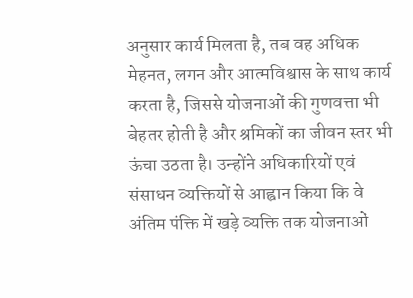अनुसार कार्य मिलता है, तब वह अधिक मेहनत, लगन और आत्मविश्वास के साथ कार्य करता है, जिससे योजनाओं की गुणवत्ता भी बेहतर होती है और श्रमिकों का जीवन स्तर भी ऊंचा उठता है। उन्होंने अधिकारियों एवं संसाधन व्यक्तियों से आह्वान किया कि वे अंतिम पंक्ति में खड़े व्यक्ति तक योजनाओं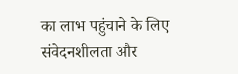का लाभ पहुंचाने के लिए संवेदनशीलता और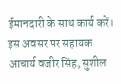ईमानदारी के साथ कार्य करें। इस अवसर पर सहायक आचार्य वजीर सिंह, सुशील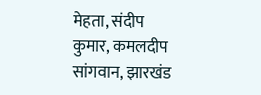मेहता, संदीप कुमार, कमलदीप सांगवान, झारखंड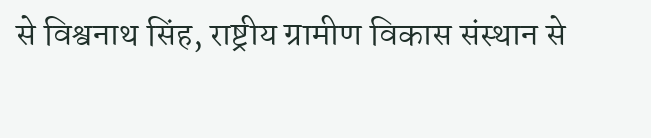से विश्वनाथ सिंह, राष्ट्रीय ग्रामीण विकास संस्थान से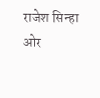राजेश सिन्हा ओर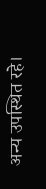अन्य उपस्थित रहे।